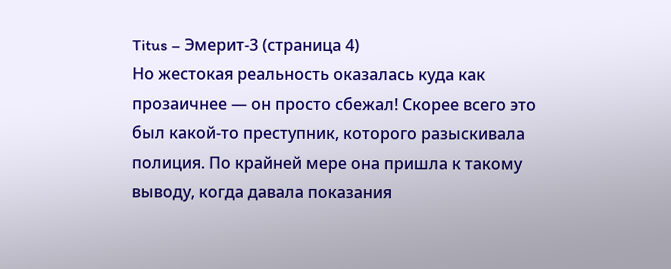Titus – Эмерит-3 (страница 4)
Но жестокая реальность оказалась куда как прозаичнее — он просто сбежал! Скорее всего это был какой-то преступник, которого разыскивала полиция. По крайней мере она пришла к такому выводу, когда давала показания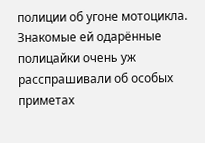полиции об угоне мотоцикла. Знакомые ей одарённые полицайки очень уж расспрашивали об особых приметах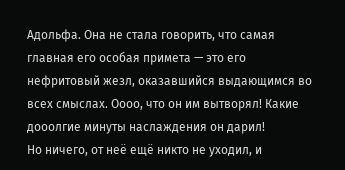Адольфа. Она не стала говорить, что самая главная его особая примета — это его нефритовый жезл, оказавшийся выдающимся во всех смыслах. Оооо, что он им вытворял! Какие дооолгие минуты наслаждения он дарил!
Но ничего, от неё ещё никто не уходил, и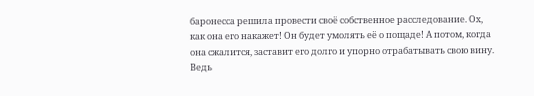баронесса решила провести своё собственное расследование. Ох, как она его накажет! Он будет умолять её о пощаде! А потом, когда она сжалится, заставит его долго и упорно отрабатывать свою вину. Ведь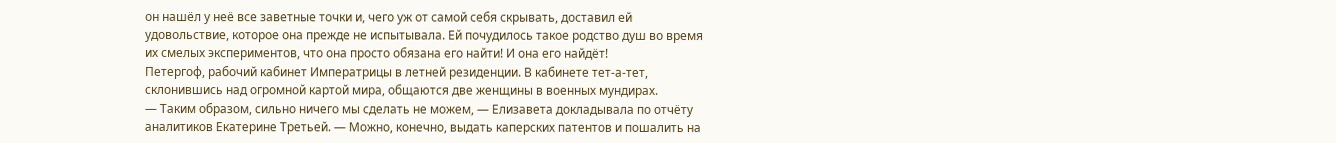он нашёл у неё все заветные точки и, чего уж от самой себя скрывать, доставил ей удовольствие, которое она прежде не испытывала. Ей почудилось такое родство душ во время их смелых экспериментов, что она просто обязана его найти! И она его найдёт!
Петергоф, рабочий кабинет Императрицы в летней резиденции. В кабинете тет-а-тет, склонившись над огромной картой мира, общаются две женщины в военных мундирах.
— Таким образом, сильно ничего мы сделать не можем, — Елизавета докладывала по отчёту аналитиков Екатерине Третьей. — Можно, конечно, выдать каперских патентов и пошалить на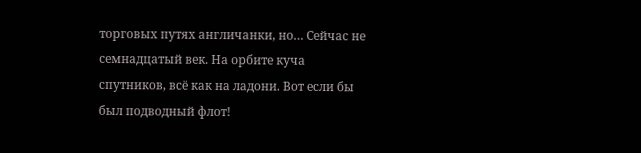торговых путях англичанки, но… Сейчас не семнадцатый век. На орбите куча спутников, всё как на ладони. Вот если бы был подводный флот!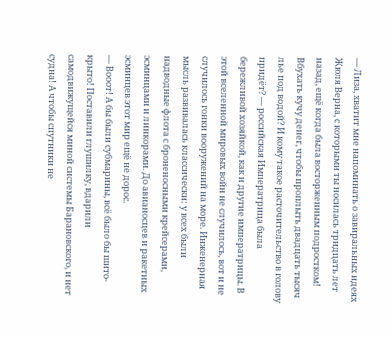— Лиза, хватит мне напоминать о завиральных идеях Жюля Верна, с которыми ты носилась тридцать лет назад, ещё когда была восторженным подростком! Вбухать кучу денег, чтобы проплыть двадцать тысяч лье под водой? И кому такое расточительство в голову придёт? — российская Императрица была бережливой хозяйкой, как и другие императрицы. В этой вселенной мировых войн не случилось, вот и не случилось гонки вооружений на море. Инженерная мысль развивалась классически: у всех были надводные флота с броненосными крейсерами, эсминцами и линкорами. До авианосцев и ракетных эсминцев этот мир ещё не дорос.
— Вооот! А бы были субмарины, всё было бы шито-крыто! Поставили глушилку, вдарили самодвижущейся миной системы Барановского, и нет судна! А чтобы спутники не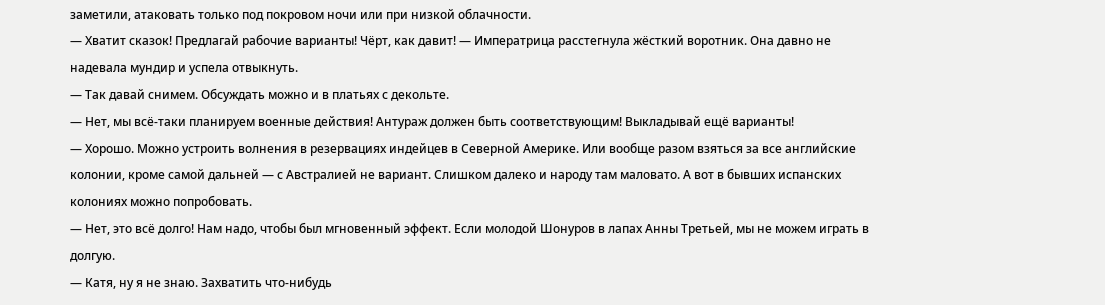заметили, атаковать только под покровом ночи или при низкой облачности.
— Хватит сказок! Предлагай рабочие варианты! Чёрт, как давит! — Императрица расстегнула жёсткий воротник. Она давно не надевала мундир и успела отвыкнуть.
— Так давай снимем. Обсуждать можно и в платьях с декольте.
— Нет, мы всё-таки планируем военные действия! Антураж должен быть соответствующим! Выкладывай ещё варианты!
— Хорошо. Можно устроить волнения в резервациях индейцев в Северной Америке. Или вообще разом взяться за все английские колонии, кроме самой дальней — с Австралией не вариант. Слишком далеко и народу там маловато. А вот в бывших испанских колониях можно попробовать.
— Нет, это всё долго! Нам надо, чтобы был мгновенный эффект. Если молодой Шонуров в лапах Анны Третьей, мы не можем играть в долгую.
— Катя, ну я не знаю. Захватить что-нибудь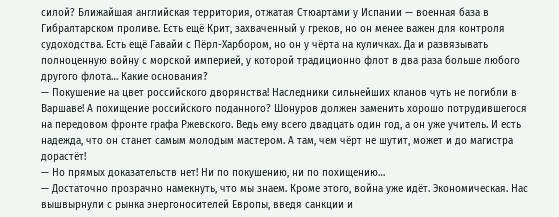силой? Ближайшая английская территория, отжатая Стюартами у Испании — военная база в Гибралтарском проливе. Есть ещё Крит, захваченный у греков, но он менее важен для контроля судоходства. Есть ещё Гавайи с Пёрл-Харбором, но он у чёрта на куличках. Да и развязывать полноценную войну с морской империей, у которой традиционно флот в два раза больше любого другого флота… Какие основания?
— Покушение на цвет российского дворянства! Наследники сильнейших кланов чуть не погибли в Варшаве! А похищение российского поданного? Шонуров должен заменить хорошо потрудившегося на передовом фронте графа Ржевского. Ведь ему всего двадцать один год, а он уже учитель. И есть надежда, что он станет самым молодым мастером. А там, чем чёрт не шутит, может и до магистра дорастёт!
— Но прямых доказательств нет! Ни по покушению, ни по похищению…
— Достаточно прозрачно намекнуть, что мы знаем. Кроме этого, война уже идёт. Экономическая. Нас вышвырнули с рынка энергоносителей Европы, введя санкции и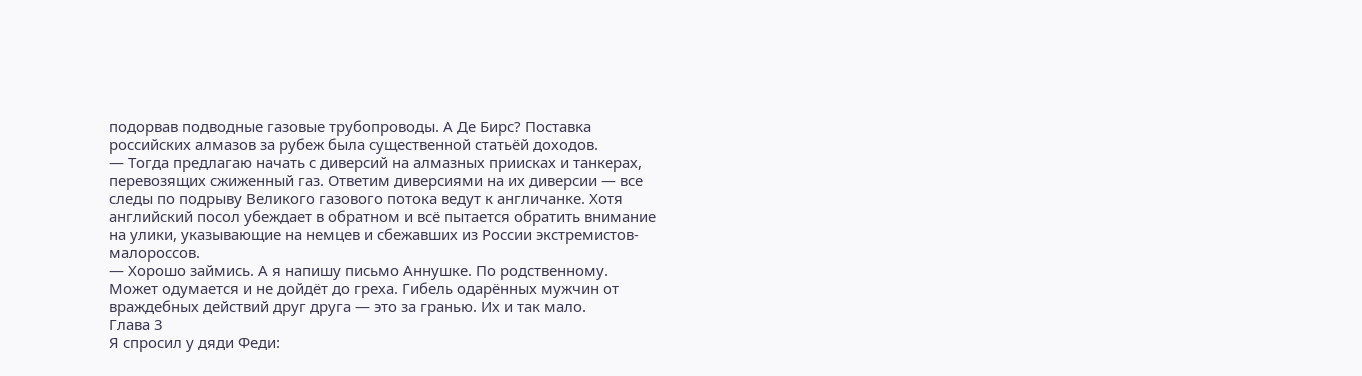подорвав подводные газовые трубопроводы. А Де Бирс? Поставка российских алмазов за рубеж была существенной статьёй доходов.
— Тогда предлагаю начать с диверсий на алмазных приисках и танкерах, перевозящих сжиженный газ. Ответим диверсиями на их диверсии — все следы по подрыву Великого газового потока ведут к англичанке. Хотя английский посол убеждает в обратном и всё пытается обратить внимание на улики, указывающие на немцев и сбежавших из России экстремистов-малороссов.
— Хорошо займись. А я напишу письмо Аннушке. По родственному. Может одумается и не дойдёт до греха. Гибель одарённых мужчин от враждебных действий друг друга — это за гранью. Их и так мало.
Глава 3
Я спросил у дяди Феди: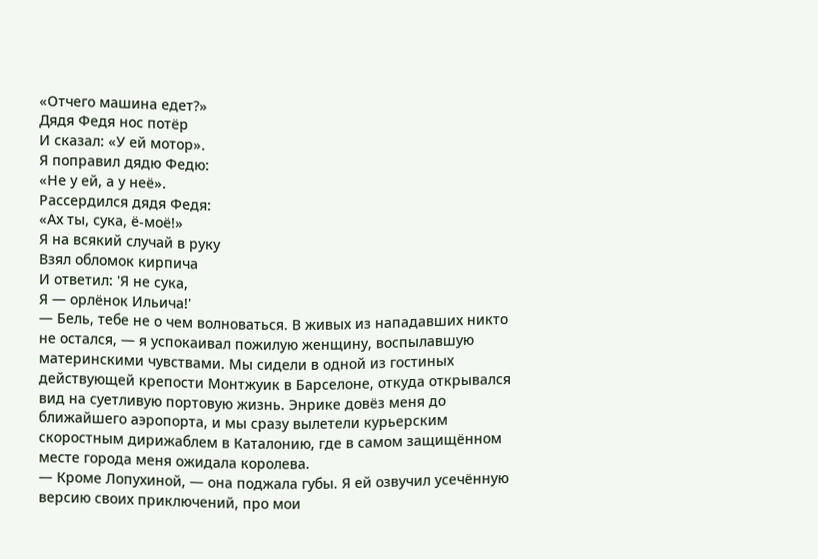«Отчего машина едет?»
Дядя Федя нос потёр
И сказал: «У ей мотор».
Я поправил дядю Федю:
«Не у ей, а у неё».
Рассердился дядя Федя:
«Ах ты, сука, ё-моё!»
Я на всякий случай в руку
Взял обломок кирпича
И ответил: 'Я не сука,
Я — орлёнок Ильича!'
— Бель, тебе не о чем волноваться. В живых из нападавших никто не остался, — я успокаивал пожилую женщину, воспылавшую материнскими чувствами. Мы сидели в одной из гостиных действующей крепости Монтжуик в Барселоне, откуда открывался вид на суетливую портовую жизнь. Энрике довёз меня до ближайшего аэропорта, и мы сразу вылетели курьерским скоростным дирижаблем в Каталонию, где в самом защищённом месте города меня ожидала королева.
— Кроме Лопухиной, — она поджала губы. Я ей озвучил усечённую версию своих приключений, про мои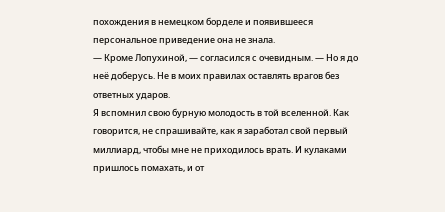похождения в немецком борделе и появившееся персональное приведение она не знала.
— Кроме Лопухиной, — согласился с очевидным. — Но я до неё доберусь. Не в моих правилах оставлять врагов без ответных ударов.
Я вспомнил свою бурную молодость в той вселенной. Как говорится, не спрашивайте, как я заработал свой первый миллиард, чтобы мне не приходилось врать. И кулаками пришлось помахать, и от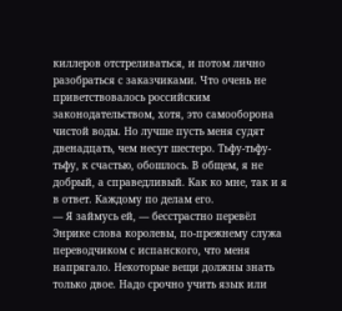киллеров отстреливаться, и потом лично разобраться с заказчиками. Что очень не приветствовалось российским законодательством, хотя, это самооборона чистой воды. Но лучше пусть меня судят двенадцать, чем несут шестеро. Тьфу-тьфу-тьфу, к счастью, обошлось. В общем, я не добрый, а справедливый. Как ко мне, так и я в ответ. Каждому по делам его.
— Я займусь ей, — бесстрастно перевёл Энрике слова королевы, по-прежнему служа переводчиком с испанского, что меня напрягало. Некоторые вещи должны знать только двое. Надо срочно учить язык или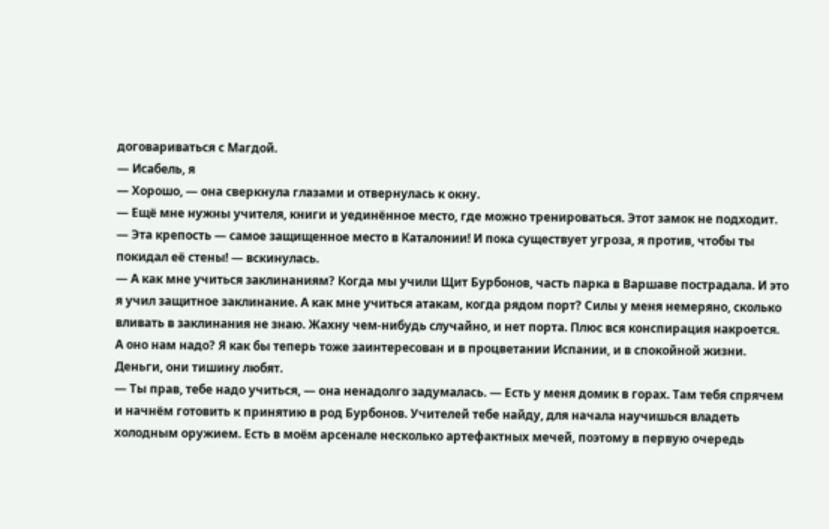договариваться с Магдой.
— Исабель, я
— Хорошо, — она сверкнула глазами и отвернулась к окну.
— Ещё мне нужны учителя, книги и уединённое место, где можно тренироваться. Этот замок не подходит.
— Эта крепость — самое защищенное место в Каталонии! И пока существует угроза, я против, чтобы ты покидал её стены! — вскинулась.
— А как мне учиться заклинаниям? Когда мы учили Щит Бурбонов, часть парка в Варшаве пострадала. И это я учил защитное заклинание. А как мне учиться атакам, когда рядом порт? Силы у меня немеряно, сколько вливать в заклинания не знаю. Жахну чем-нибудь случайно, и нет порта. Плюс вся конспирация накроется. А оно нам надо? Я как бы теперь тоже заинтересован и в процветании Испании, и в спокойной жизни. Деньги, они тишину любят.
— Ты прав, тебе надо учиться, — она ненадолго задумалась. — Есть у меня домик в горах. Там тебя спрячем и начнём готовить к принятию в род Бурбонов. Учителей тебе найду, для начала научишься владеть холодным оружием. Есть в моём арсенале несколько артефактных мечей, поэтому в первую очередь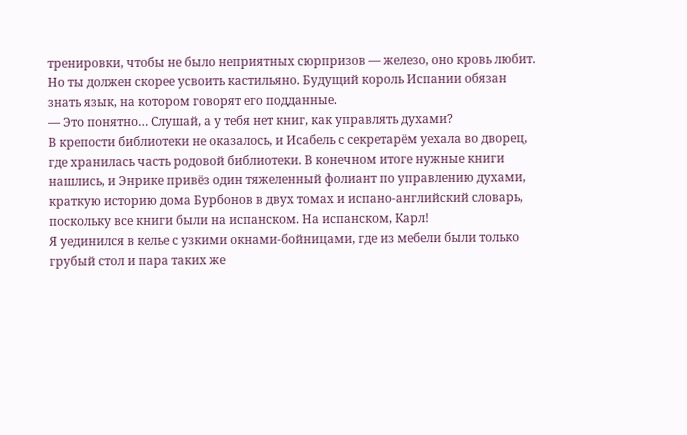тренировки, чтобы не было неприятных сюрпризов — железо, оно кровь любит. Но ты должен скорее усвоить кастильяно. Будущий король Испании обязан знать язык, на котором говорят его подданные.
— Это понятно… Слушай, а у тебя нет книг, как управлять духами?
В крепости библиотеки не оказалось, и Исабель с секретарём уехала во дворец, где хранилась часть родовой библиотеки. В конечном итоге нужные книги нашлись, и Энрике привёз один тяжеленный фолиант по управлению духами, краткую историю дома Бурбонов в двух томах и испано-английский словарь, поскольку все книги были на испанском. На испанском, Карл!
Я уединился в келье с узкими окнами-бойницами, где из мебели были только грубый стол и пара таких же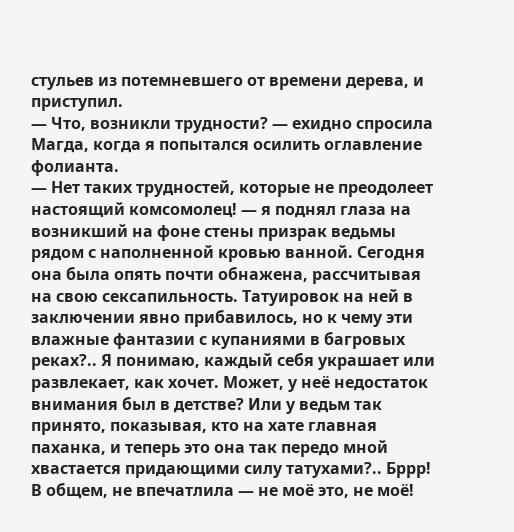стульев из потемневшего от времени дерева, и приступил.
— Что, возникли трудности? — ехидно спросила Магда, когда я попытался осилить оглавление фолианта.
— Нет таких трудностей, которые не преодолеет настоящий комсомолец! — я поднял глаза на возникший на фоне стены призрак ведьмы рядом с наполненной кровью ванной. Сегодня она была опять почти обнажена, рассчитывая на свою сексапильность. Татуировок на ней в заключении явно прибавилось, но к чему эти влажные фантазии с купаниями в багровых реках?.. Я понимаю, каждый себя украшает или развлекает, как хочет. Может, у неё недостаток внимания был в детстве? Или у ведьм так принято, показывая, кто на хате главная паханка, и теперь это она так передо мной хвастается придающими силу татухами?.. Бррр! В общем, не впечатлила — не моё это, не моё!